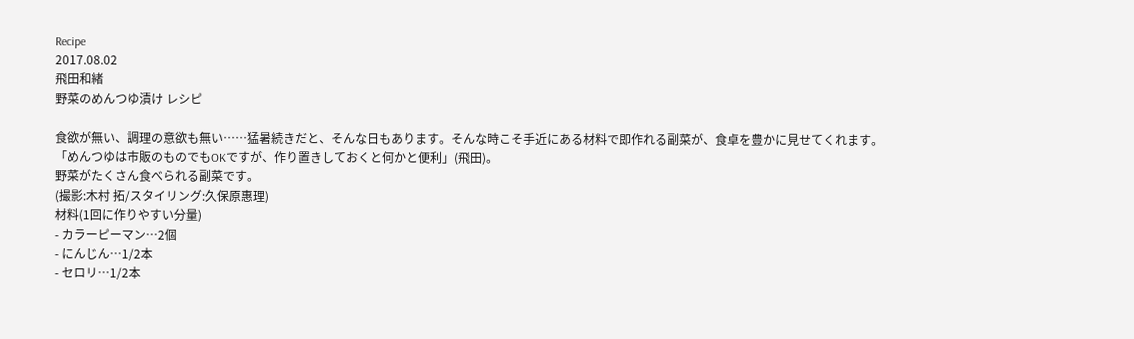Recipe
2017.08.02
飛田和緒
野菜のめんつゆ漬け レシピ

食欲が無い、調理の意欲も無い……猛暑続きだと、そんな日もあります。そんな時こそ手近にある材料で即作れる副菜が、食卓を豊かに見せてくれます。
「めんつゆは市販のものでもOKですが、作り置きしておくと何かと便利」(飛田)。
野菜がたくさん食べられる副菜です。
(撮影:木村 拓/スタイリング:久保原惠理)
材料(1回に作りやすい分量)
- カラーピーマン…2個
- にんじん…1/2本
- セロリ…1/2本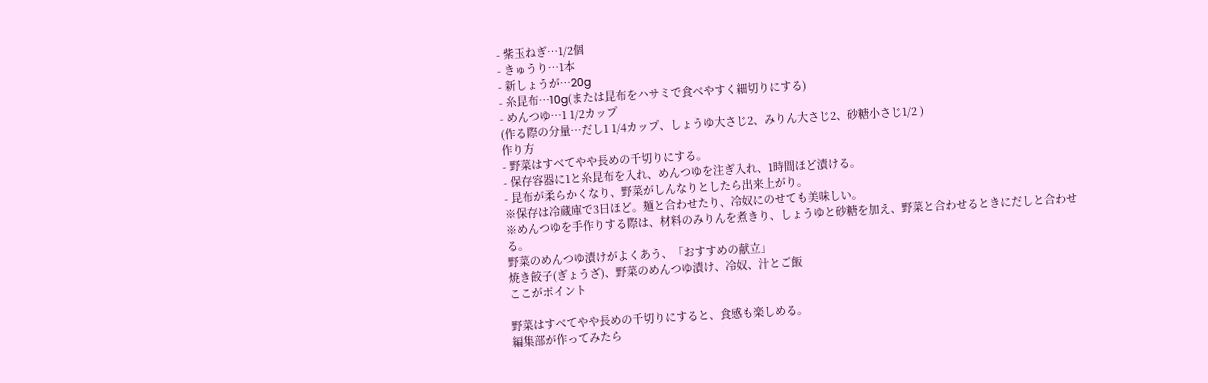- 紫玉ねぎ…1/2個
- きゅうり…1本
- 新しょうが…20g
- 糸昆布…10g(または昆布をハサミで食べやすく細切りにする)
- めんつゆ…1 1/2カップ
(作る際の分量…だし1 1/4カップ、しょうゆ大さじ2、みりん大さじ2、砂糖小さじ1/2 )
作り方
- 野菜はすべてやや長めの千切りにする。
- 保存容器に1と糸昆布を入れ、めんつゆを注ぎ入れ、1時間ほど漬ける。
- 昆布が柔らかくなり、野菜がしんなりとしたら出来上がり。
※保存は冷蔵庫で3日ほど。麺と合わせたり、冷奴にのせても美味しい。
※めんつゆを手作りする際は、材料のみりんを煮きり、しょうゆと砂糖を加え、野菜と合わせるときにだしと合わせる。
野菜のめんつゆ漬けがよくあう、「おすすめの献立」
焼き餃子(ぎょうざ)、野菜のめんつゆ漬け、冷奴、汁とご飯
ここがポイント

野菜はすべてやや長めの千切りにすると、食感も楽しめる。
編集部が作ってみたら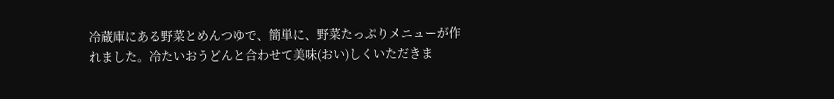冷蔵庫にある野菜とめんつゆで、簡単に、野菜たっぷりメニューが作れました。冷たいおうどんと合わせて美味(おい)しくいただきま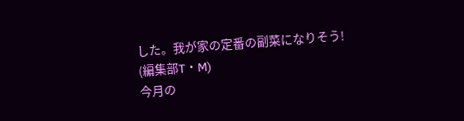した。我が家の定番の副菜になりそう!
(編集部T・M)
今月の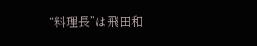“料理長”は飛田和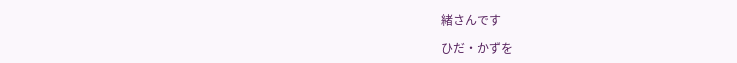緒さんです

ひだ・かずを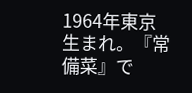1964年東京生まれ。『常備菜』で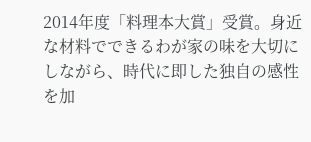2014年度「料理本大賞」受賞。身近な材料でできるわが家の味を大切にしながら、時代に即した独自の感性を加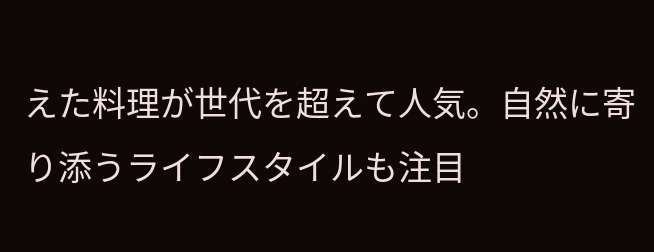えた料理が世代を超えて人気。自然に寄り添うライフスタイルも注目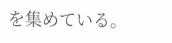を集めている。